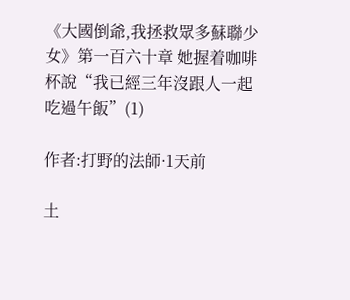《大國倒爺,我拯救眾多蘇聯少女》第一百六十章 她握着咖啡杯說“我已經三年沒跟人一起吃過午飯”(1)

作者:打野的法師·1天前

土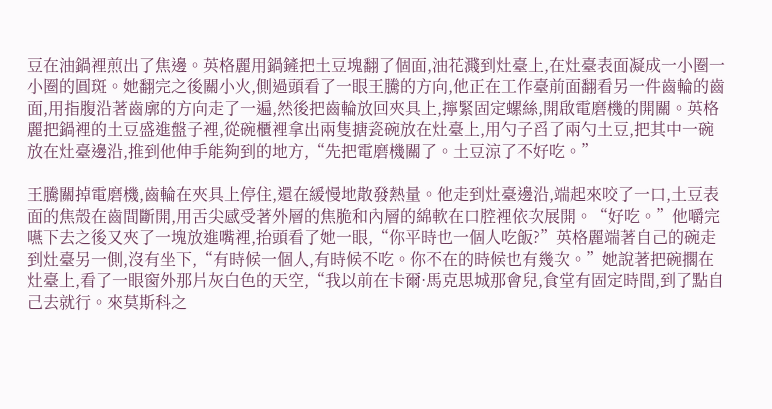豆在油鍋裡煎出了焦邊。英格麗用鍋鏟把土豆塊翻了個面,油花濺到灶臺上,在灶臺表面凝成一小圈一小圈的圓斑。她翻完之後關小火,側過頭看了一眼王騰的方向,他正在工作臺前面翻看另一件齒輪的齒面,用指腹沿著齒廓的方向走了一遍,然後把齒輪放回夾具上,擰緊固定螺絲,開啟電磨機的開關。英格麗把鍋裡的土豆盛進盤子裡,從碗櫃裡拿出兩隻搪瓷碗放在灶臺上,用勺子舀了兩勺土豆,把其中一碗放在灶臺邊沿,推到他伸手能夠到的地方,“先把電磨機關了。土豆涼了不好吃。”

王騰關掉電磨機,齒輪在夾具上停住,還在緩慢地散發熱量。他走到灶臺邊沿,端起來咬了一口,土豆表面的焦殼在齒間斷開,用舌尖感受著外層的焦脆和內層的綿軟在口腔裡依次展開。“好吃。”他嚼完嚥下去之後又夾了一塊放進嘴裡,抬頭看了她一眼,“你平時也一個人吃飯?”英格麗端著自己的碗走到灶臺另一側,沒有坐下,“有時候一個人,有時候不吃。你不在的時候也有幾次。”她說著把碗擱在灶臺上,看了一眼窗外那片灰白色的天空,“我以前在卡爾·馬克思城那會兒,食堂有固定時間,到了點自己去就行。來莫斯科之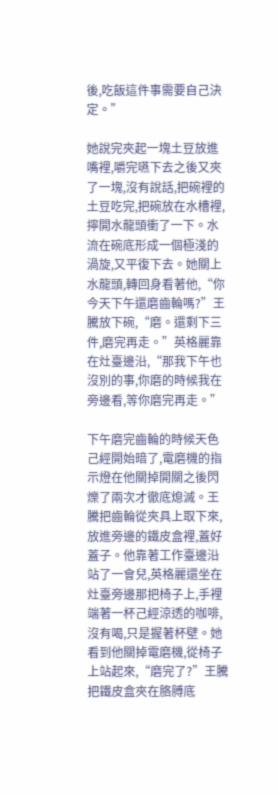後,吃飯這件事需要自己決定。”

她說完夾起一塊土豆放進嘴裡,嚼完嚥下去之後又夾了一塊,沒有說話,把碗裡的土豆吃完,把碗放在水槽裡,擰開水龍頭衝了一下。水流在碗底形成一個極淺的渦旋,又平復下去。她關上水龍頭,轉回身看著他,“你今天下午還磨齒輪嗎?”王騰放下碗,“磨。還剩下三件,磨完再走。”英格麗靠在灶臺邊沿,“那我下午也沒別的事,你磨的時候我在旁邊看,等你磨完再走。”

下午磨完齒輪的時候天色己經開始暗了,電磨機的指示燈在他關掉開關之後閃爍了兩次才徹底熄滅。王騰把齒輪從夾具上取下來,放進旁邊的鐵皮盒裡,蓋好蓋子。他靠著工作臺邊沿站了一會兒,英格麗還坐在灶臺旁邊那把椅子上,手裡端著一杯己經涼透的咖啡,沒有喝,只是握著杯壁。她看到他關掉電磨機,從椅子上站起來,“磨完了?”王騰把鐵皮盒夾在胳膊底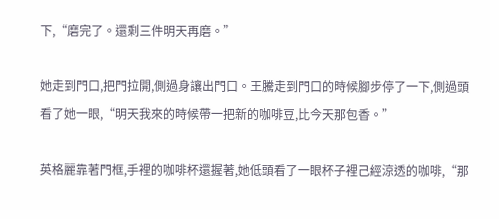下,“磨完了。還剩三件明天再磨。”

她走到門口,把門拉開,側過身讓出門口。王騰走到門口的時候腳步停了一下,側過頭看了她一眼,“明天我來的時候帶一把新的咖啡豆,比今天那包香。”

英格麗靠著門框,手裡的咖啡杯還握著,她低頭看了一眼杯子裡己經涼透的咖啡,“那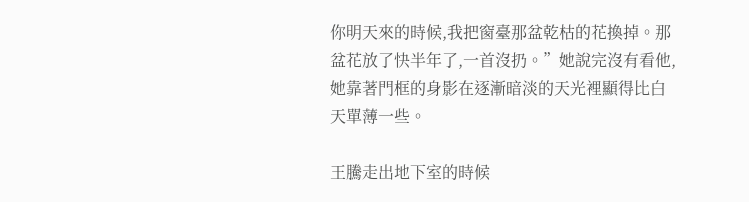你明天來的時候,我把窗臺那盆乾枯的花換掉。那盆花放了快半年了,一首沒扔。”她說完沒有看他,她靠著門框的身影在逐漸暗淡的天光裡顯得比白天單薄一些。

王騰走出地下室的時候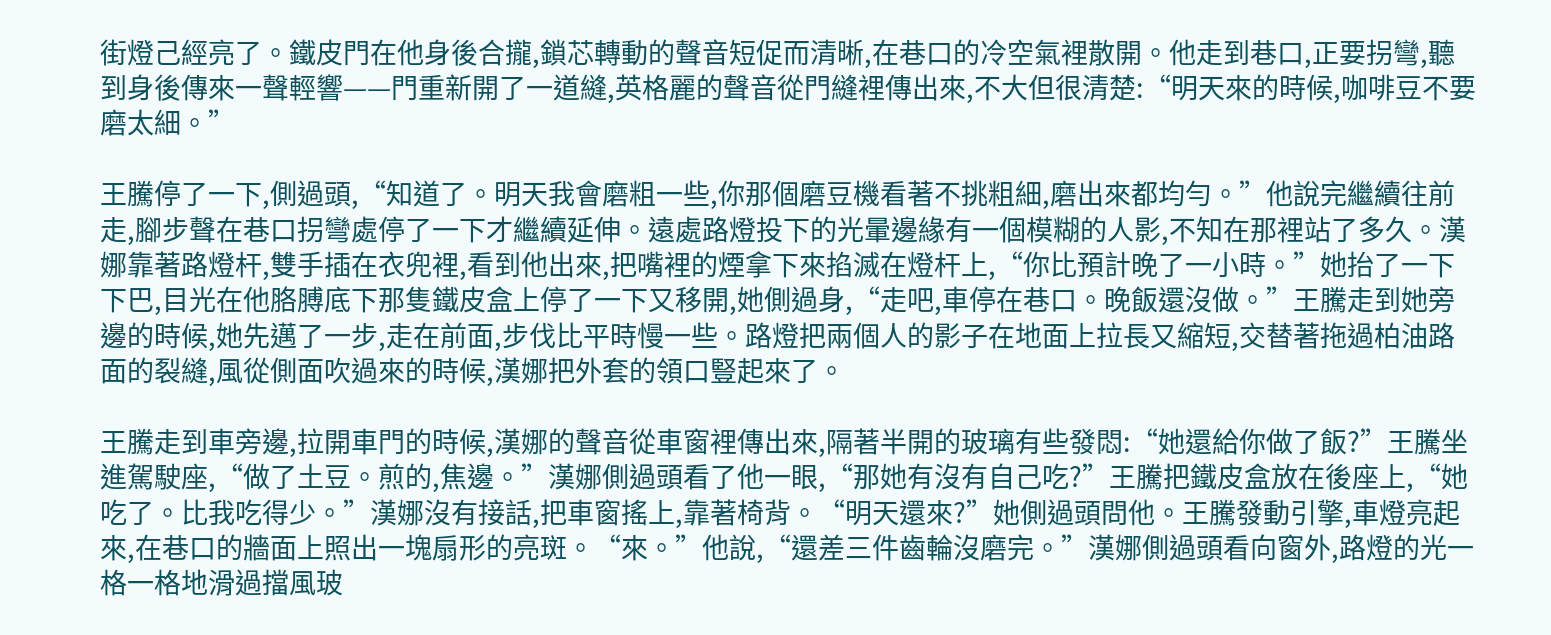街燈己經亮了。鐵皮門在他身後合攏,鎖芯轉動的聲音短促而清晰,在巷口的冷空氣裡散開。他走到巷口,正要拐彎,聽到身後傳來一聲輕響——門重新開了一道縫,英格麗的聲音從門縫裡傳出來,不大但很清楚:“明天來的時候,咖啡豆不要磨太細。”

王騰停了一下,側過頭,“知道了。明天我會磨粗一些,你那個磨豆機看著不挑粗細,磨出來都均勻。”他說完繼續往前走,腳步聲在巷口拐彎處停了一下才繼續延伸。遠處路燈投下的光暈邊緣有一個模糊的人影,不知在那裡站了多久。漢娜靠著路燈杆,雙手插在衣兜裡,看到他出來,把嘴裡的煙拿下來掐滅在燈杆上,“你比預計晚了一小時。”她抬了一下下巴,目光在他胳膊底下那隻鐵皮盒上停了一下又移開,她側過身,“走吧,車停在巷口。晚飯還沒做。”王騰走到她旁邊的時候,她先邁了一步,走在前面,步伐比平時慢一些。路燈把兩個人的影子在地面上拉長又縮短,交替著拖過柏油路面的裂縫,風從側面吹過來的時候,漢娜把外套的領口豎起來了。

王騰走到車旁邊,拉開車門的時候,漢娜的聲音從車窗裡傳出來,隔著半開的玻璃有些發悶:“她還給你做了飯?”王騰坐進駕駛座,“做了土豆。煎的,焦邊。”漢娜側過頭看了他一眼,“那她有沒有自己吃?”王騰把鐵皮盒放在後座上,“她吃了。比我吃得少。”漢娜沒有接話,把車窗搖上,靠著椅背。“明天還來?”她側過頭問他。王騰發動引擎,車燈亮起來,在巷口的牆面上照出一塊扇形的亮斑。“來。”他說,“還差三件齒輪沒磨完。”漢娜側過頭看向窗外,路燈的光一格一格地滑過擋風玻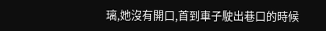璃,她沒有開口,首到車子駛出巷口的時候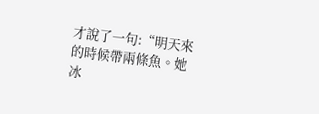才說了一句:“明天來的時候帶兩條魚。她冰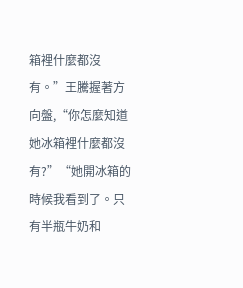箱裡什麼都沒有。”王騰握著方向盤,“你怎麼知道她冰箱裡什麼都沒有?”“她開冰箱的時候我看到了。只有半瓶牛奶和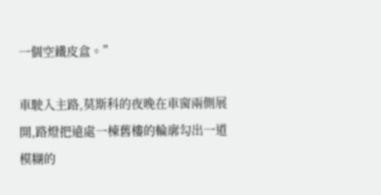一個空鐵皮盒。”

車駛入主路,莫斯科的夜晚在車窗兩側展開,路燈把遠處一棟舊樓的輪廓勾出一道模糊的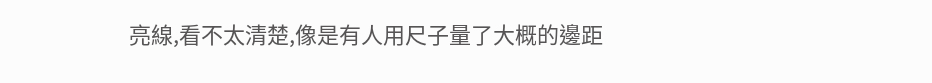亮線,看不太清楚,像是有人用尺子量了大概的邊距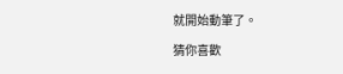就開始動筆了。

猜你喜歡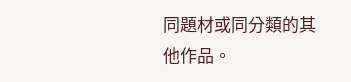同題材或同分類的其他作品。